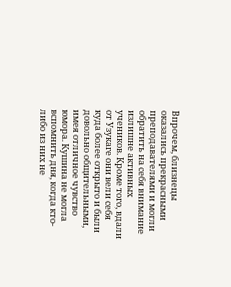Впрочем, близнецы оказались прекрасными преподавателями и могли обратить на себя внимание излишне активных учеников. Кроме того, вдали от Узукаге они вели себя куда более открыто и были довольно общительными, имея отличное чувство юмора. Кушина не могла вспомнить дня, когда кто-либо из них не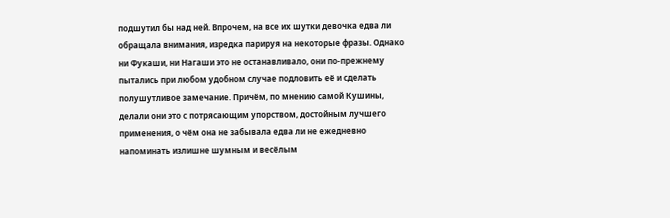подшутил бы над ней. Впрочем, на все их шутки девочка едва ли обращала внимания, изредка парируя на некоторые фразы. Однако ни Фукаши, ни Нагаши это не останавливало, они по-прежнему пытались при любом удобном случае подловить её и сделать полушутливое замечание. Причём, по мнению самой Кушины, делали они это с потрясающим упорством, достойным лучшего применения, о чём она не забывала едва ли не ежедневно напоминать излишне шумным и весёлым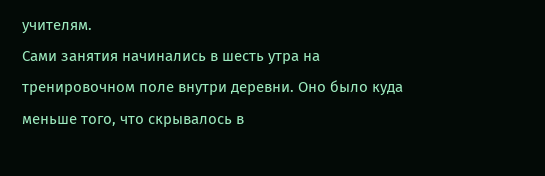учителям.
Сами занятия начинались в шесть утра на тренировочном поле внутри деревни. Оно было куда меньше того, что скрывалось в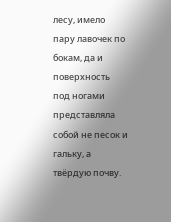лесу, имело пару лавочек по бокам, да и поверхность под ногами представляла собой не песок и гальку, а твёрдую почву.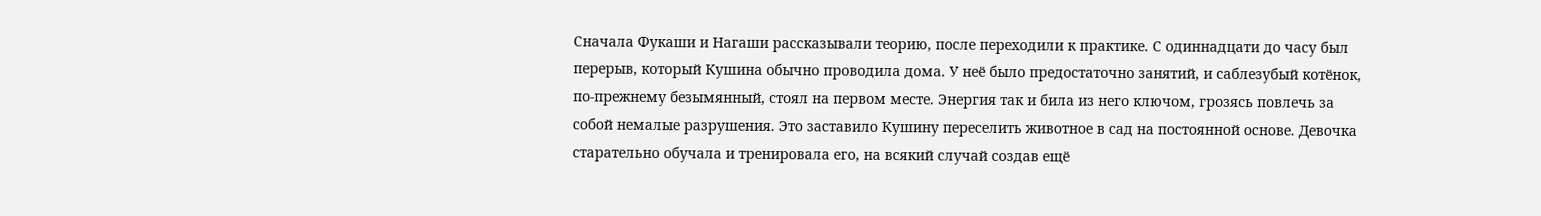Сначала Фукаши и Нагаши рассказывали теорию, после переходили к практике. С одиннадцати до часу был перерыв, который Кушина обычно проводила дома. У неё было предостаточно занятий, и саблезубый котёнок, по-прежнему безымянный, стоял на первом месте. Энергия так и била из него ключом, грозясь повлечь за собой немалые разрушения. Это заставило Кушину переселить животное в сад на постоянной основе. Девочка старательно обучала и тренировала его, на всякий случай создав ещё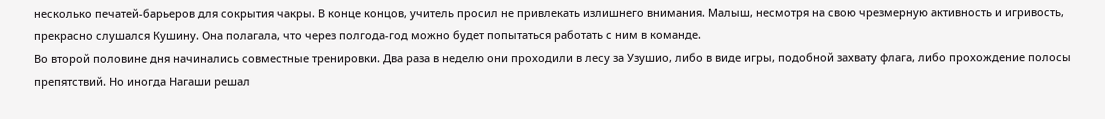несколько печатей-барьеров для сокрытия чакры. В конце концов, учитель просил не привлекать излишнего внимания. Малыш, несмотря на свою чрезмерную активность и игривость, прекрасно слушался Кушину. Она полагала, что через полгода-год можно будет попытаться работать с ним в команде.
Во второй половине дня начинались совместные тренировки. Два раза в неделю они проходили в лесу за Узушио, либо в виде игры, подобной захвату флага, либо прохождение полосы препятствий. Но иногда Нагаши решал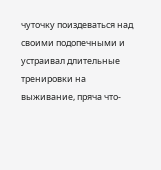чуточку поиздеваться над своими подопечными и устраивал длительные тренировки на выживание, пряча что-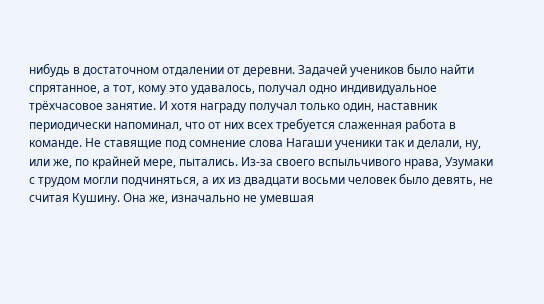нибудь в достаточном отдалении от деревни. Задачей учеников было найти спрятанное, а тот, кому это удавалось, получал одно индивидуальное трёхчасовое занятие. И хотя награду получал только один, наставник периодически напоминал, что от них всех требуется слаженная работа в команде. Не ставящие под сомнение слова Нагаши ученики так и делали, ну, или же, по крайней мере, пытались. Из-за своего вспыльчивого нрава, Узумаки с трудом могли подчиняться, а их из двадцати восьми человек было девять, не считая Кушину. Она же, изначально не умевшая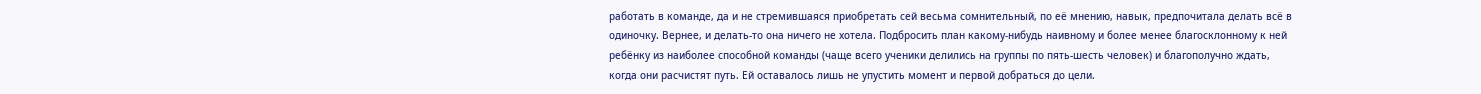работать в команде, да и не стремившаяся приобретать сей весьма сомнительный, по её мнению, навык, предпочитала делать всё в одиночку. Вернее, и делать-то она ничего не хотела. Подбросить план какому-нибудь наивному и более менее благосклонному к ней ребёнку из наиболее способной команды (чаще всего ученики делились на группы по пять-шесть человек) и благополучно ждать, когда они расчистят путь. Ей оставалось лишь не упустить момент и первой добраться до цели.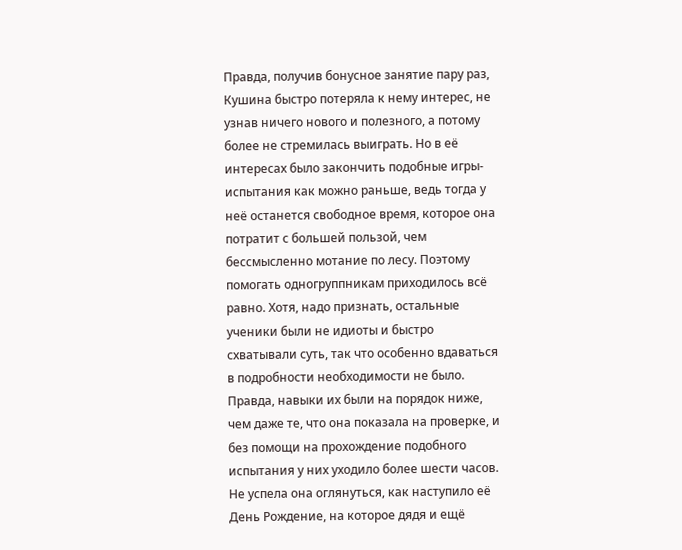Правда, получив бонусное занятие пару раз, Кушина быстро потеряла к нему интерес, не узнав ничего нового и полезного, а потому более не стремилась выиграть. Но в её интересах было закончить подобные игры-испытания как можно раньше, ведь тогда у неё останется свободное время, которое она потратит с большей пользой, чем бессмысленно мотание по лесу. Поэтому помогать одногруппникам приходилось всё равно. Хотя, надо признать, остальные ученики были не идиоты и быстро схватывали суть, так что особенно вдаваться в подробности необходимости не было. Правда, навыки их были на порядок ниже, чем даже те, что она показала на проверке, и без помощи на прохождение подобного испытания у них уходило более шести часов.
Не успела она оглянуться, как наступило её День Рождение, на которое дядя и ещё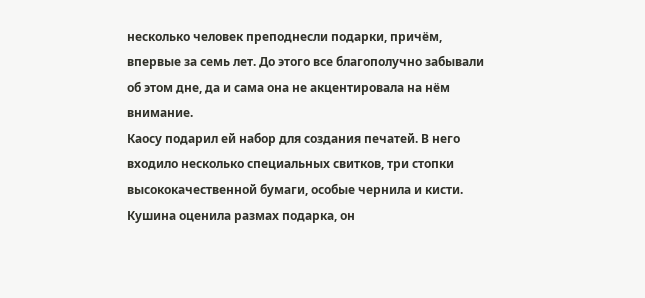несколько человек преподнесли подарки, причём, впервые за семь лет. До этого все благополучно забывали об этом дне, да и сама она не акцентировала на нём внимание.
Каосу подарил ей набор для создания печатей. В него входило несколько специальных свитков, три стопки высококачественной бумаги, особые чернила и кисти. Кушина оценила размах подарка, он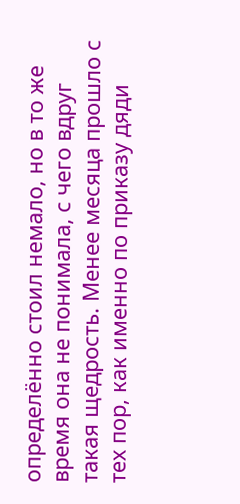определённо стоил немало, но в то же время она не понимала, с чего вдруг такая щедрость. Менее месяца прошло с тех пор, как именно по приказу дяди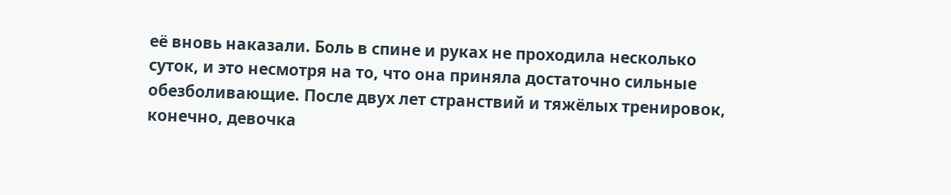её вновь наказали. Боль в спине и руках не проходила несколько суток, и это несмотря на то, что она приняла достаточно сильные обезболивающие. После двух лет странствий и тяжёлых тренировок, конечно, девочка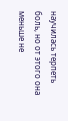научилась терпеть боль, но от этого она меньше не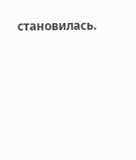становилась.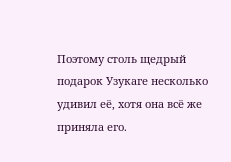Поэтому столь щедрый подарок Узукаге несколько удивил её, хотя она всё же приняла его.